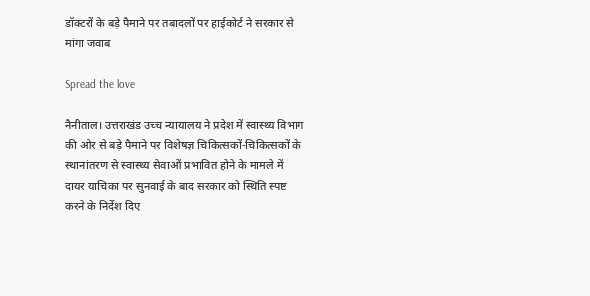डॉक्टरों के बड़े पैमाने पर तबादलों पर हाईकोर्ट ने सरकार से मांगा जवाब

Spread the love

नैनीताल। उत्तराखंड उच्च न्यायालय ने प्रदेश में स्वास्थ्य विभाग की ओर से बड़े पैमाने पर विशेषज्ञ चिकित्सकों-चिकित्सकों के स्थानांतरण से स्वास्थ्य सेवाओं प्रभावित होने के मामले में दायर याचिका पर सुनवाई के बाद सरकार को स्थिति स्पष्ट करने के निर्देश दिए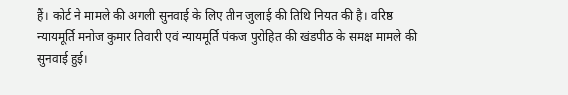हैं। कोर्ट ने मामले की अगली सुनवाई के लिए तीन जुलाई की तिथि नियत की है। वरिष्ठ न्यायमूर्ति मनोज कुमार तिवारी एवं न्यायमूर्ति पंकज पुरोहित की खंडपीठ के समक्ष मामले की सुनवाई हुई।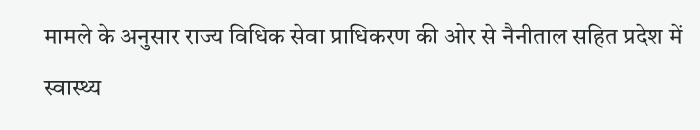मामले के अनुसार राज्य विधिक सेवा प्राधिकरण की ओर से नैनीताल सहित प्रदेश में स्वास्थ्य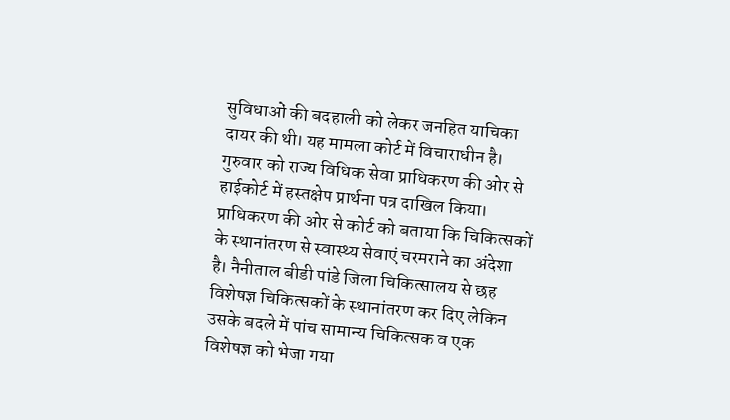सुविधाओं की बदहाली को लेकर जनहित याचिका दायर की थी। यह मामला कोर्ट में विचाराधीन है। गुरुवार को राज्य विधिक सेवा प्राधिकरण की ओर से हाईकोर्ट में हस्तक्षेप प्रार्थना पत्र दाखिल किया। प्राधिकरण की ओर से कोर्ट को बताया कि चिकित्सकों के स्थानांतरण से स्वास्थ्य सेवाएं चरमराने का अंदेशा है। नैनीताल बीडी पांडे जिला चिकित्सालय से छह विशेषज्ञ चिकित्सकों के स्थानांतरण कर दिए लेकिन उसके बदले में पांच सामान्य चिकित्सक व एक विशेषज्ञ को भेजा गया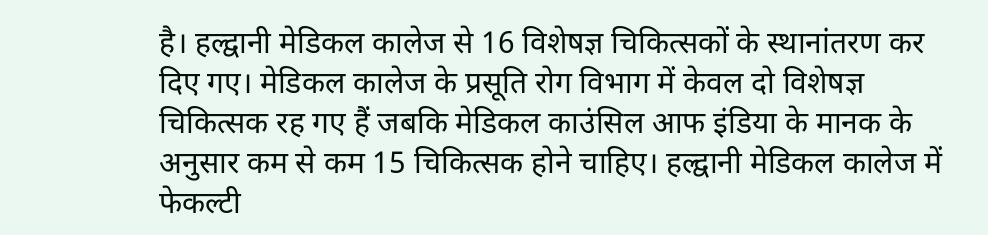है। हल्द्वानी मेडिकल कालेज से 16 विशेषज्ञ चिकित्सकों के स्थानांतरण कर दिए गए। मेडिकल कालेज के प्रसूति रोग विभाग में केवल दो विशेषज्ञ चिकित्सक रह गए हैं जबकि मेडिकल काउंसिल आफ इंडिया के मानक के अनुसार कम से कम 15 चिकित्सक होने चाहिए। हल्द्वानी मेडिकल कालेज में फेकल्टी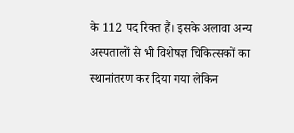के 112 पद रिक्त हैं। इसके अलावा अन्य अस्पतालों से भी विशेषज्ञ चिकित्सकों का स्थानांतरण कर दिया गया लेकिन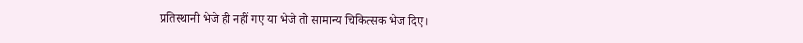प्रतिस्थानी भेजे ही नहीं गए या भेजे तो सामान्य चिकित्सक भेज दिए।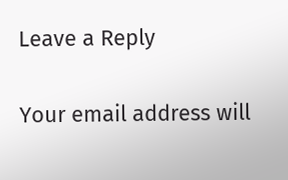Leave a Reply

Your email address will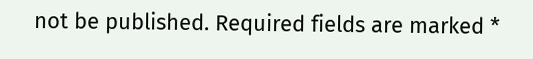not be published. Required fields are marked *